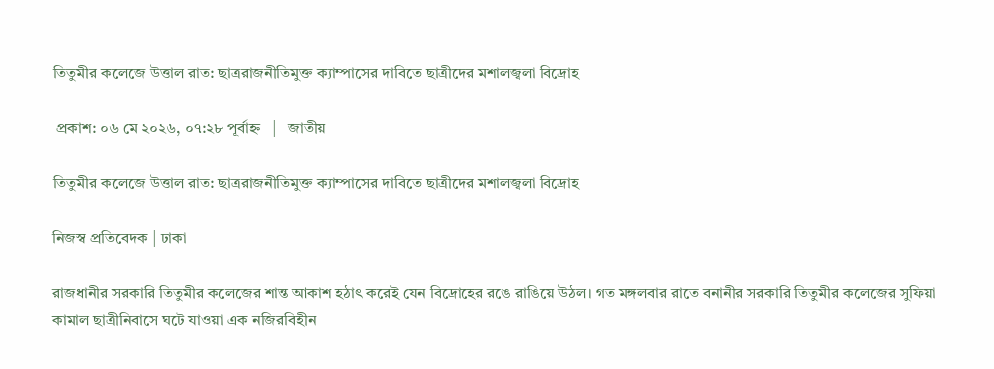তিতুমীর কলেজে উত্তাল রাত: ছাত্ররাজনীতিমুক্ত ক্যাম্পাসের দাবিতে ছাত্রীদের মশালজ্বলা বিদ্রোহ

 প্রকাশ: ০৬ মে ২০২৬, ০৭:২৮ পূর্বাহ্ন   |   জাতীয়

তিতুমীর কলেজে উত্তাল রাত: ছাত্ররাজনীতিমুক্ত ক্যাম্পাসের দাবিতে ছাত্রীদের মশালজ্বলা বিদ্রোহ

নিজস্ব প্রতিবেদক | ঢাকা

রাজধানীর সরকারি তিতুমীর কলেজের শান্ত আকাশ হঠাৎ করেই যেন বিদ্রোহের রঙে রাঙিয়ে উঠল। গত মঙ্গলবার রাতে বনানীর সরকারি তিতুমীর কলেজের সুফিয়া কামাল ছাত্রীনিবাসে ঘটে যাওয়া এক নজিরবিহীন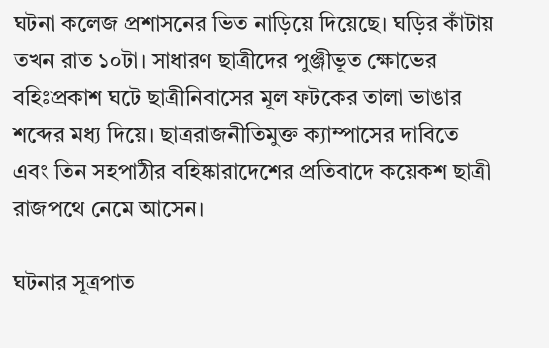ঘটনা কলেজ প্রশাসনের ভিত নাড়িয়ে দিয়েছে। ঘড়ির কাঁটায় তখন রাত ১০টা। সাধারণ ছাত্রীদের পুঞ্জীভূত ক্ষোভের বহিঃপ্রকাশ ঘটে ছাত্রীনিবাসের মূল ফটকের তালা ভাঙার শব্দের মধ্য দিয়ে। ছাত্ররাজনীতিমুক্ত ক্যাম্পাসের দাবিতে এবং তিন সহপাঠীর বহিষ্কারাদেশের প্রতিবাদে কয়েকশ ছাত্রী রাজপথে নেমে আসেন।

ঘটনার সূত্রপাত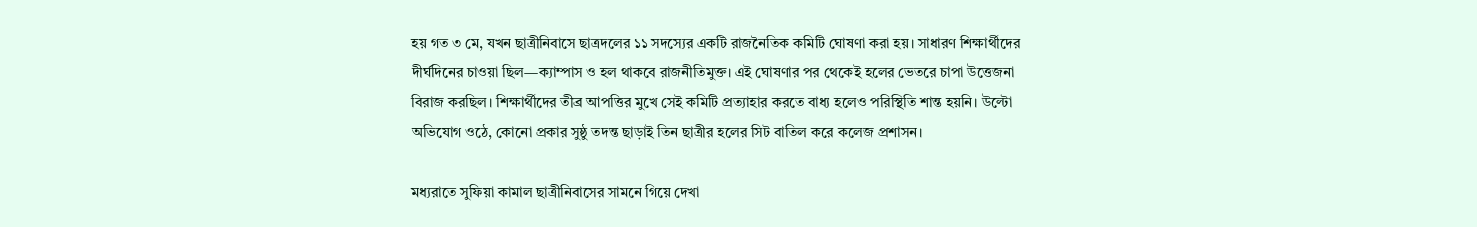হয় গত ৩ মে, যখন ছাত্রীনিবাসে ছাত্রদলের ১১ সদস্যের একটি রাজনৈতিক কমিটি ঘোষণা করা হয়। সাধারণ শিক্ষার্থীদের দীর্ঘদিনের চাওয়া ছিল—ক্যাম্পাস ও হল থাকবে রাজনীতিমুক্ত। এই ঘোষণার পর থেকেই হলের ভেতরে চাপা উত্তেজনা বিরাজ করছিল। শিক্ষার্থীদের তীব্র আপত্তির মুখে সেই কমিটি প্রত্যাহার করতে বাধ্য হলেও পরিস্থিতি শান্ত হয়নি। উল্টো অভিযোগ ওঠে, কোনো প্রকার সুষ্ঠু তদন্ত ছাড়াই তিন ছাত্রীর হলের সিট বাতিল করে কলেজ প্রশাসন।

মধ্যরাতে সুফিয়া কামাল ছাত্রীনিবাসের সামনে গিয়ে দেখা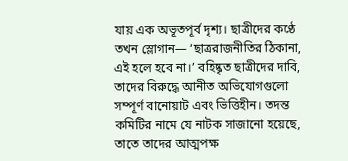যায় এক অভূতপূর্ব দৃশ্য। ছাত্রীদের কণ্ঠে তখন স্লোগান— ‘ছাত্ররাজনীতির ঠিকানা, এই হলে হবে না।’ বহিষ্কৃত ছাত্রীদের দাবি, তাদের বিরুদ্ধে আনীত অভিযোগগুলো সম্পূর্ণ বানোয়াট এবং ভিত্তিহীন। তদন্ত কমিটির নামে যে নাটক সাজানো হয়েছে, তাতে তাদের আত্মপক্ষ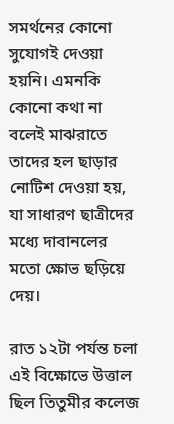সমর্থনের কোনো সুযোগই দেওয়া হয়নি। এমনকি কোনো কথা না বলেই মাঝরাতে তাদের হল ছাড়ার নোটিশ দেওয়া হয়, যা সাধারণ ছাত্রীদের মধ্যে দাবানলের মতো ক্ষোভ ছড়িয়ে দেয়।

রাত ১২টা পর্যন্ত চলা এই বিক্ষোভে উত্তাল ছিল তিতুমীর কলেজ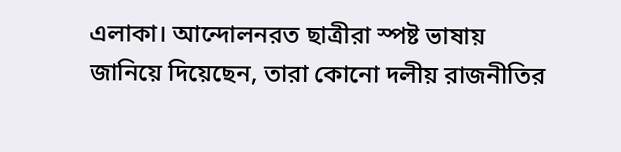এলাকা। আন্দোলনরত ছাত্রীরা স্পষ্ট ভাষায় জানিয়ে দিয়েছেন, তারা কোনো দলীয় রাজনীতির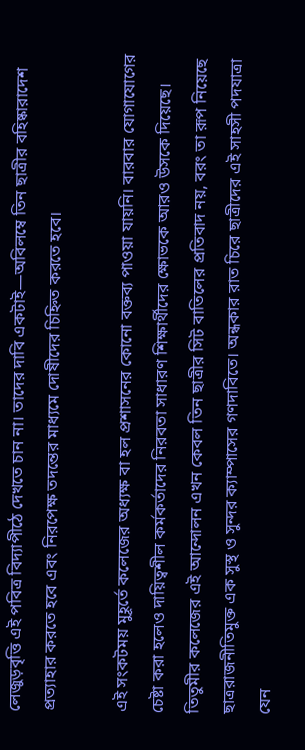লেজুড়বৃত্তি এই পবিত্র বিদ্যাপীঠে দেখতে চান না। তাদের দাবি একটাই—অবিলম্বে তিন ছাত্রীর বহিষ্কারাদেশ প্রত্যাহার করতে হবে এবং নিরপেক্ষ তদন্তের মাধ্যমে দোষীদের চিহ্নিত করতে হবে।

এই সংকটময় মুহূর্তে কলেজের অধ্যক্ষ বা হল প্রশাসনের কোনো বক্তব্য পাওয়া যায়নি। বারবার যোগাযোগের চেষ্টা করা হলেও দায়িত্বশীল কর্মকর্তাদের নিরবতা সাধারণ শিক্ষার্থীদের ক্ষোভকে আরও উসকে দিয়েছে। তিতুমীর কলেজের এই আন্দোলন এখন কেবল তিন ছাত্রীর সিট বাতিলের প্রতিবাদ নয়, বরং তা রূপ নিয়েছে ছাত্ররাজনীতিমুক্ত এক সুস্থ ও সুন্দর ক্যাম্পাসের গণদাবিতে। অন্ধকার রাত চিরে ছাত্রীদের এই সাহসী পদযাত্রা যেন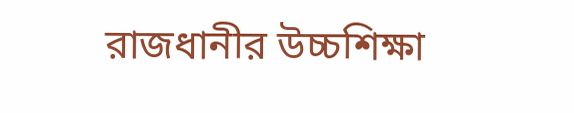রাজধানীর উচ্চশিক্ষা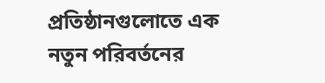প্রতিষ্ঠানগুলোতে এক নতুন পরিবর্তনের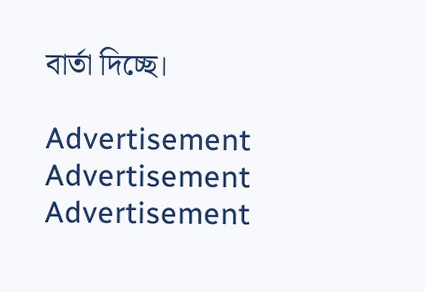বার্তা দিচ্ছে।

Advertisement
Advertisement
Advertisement